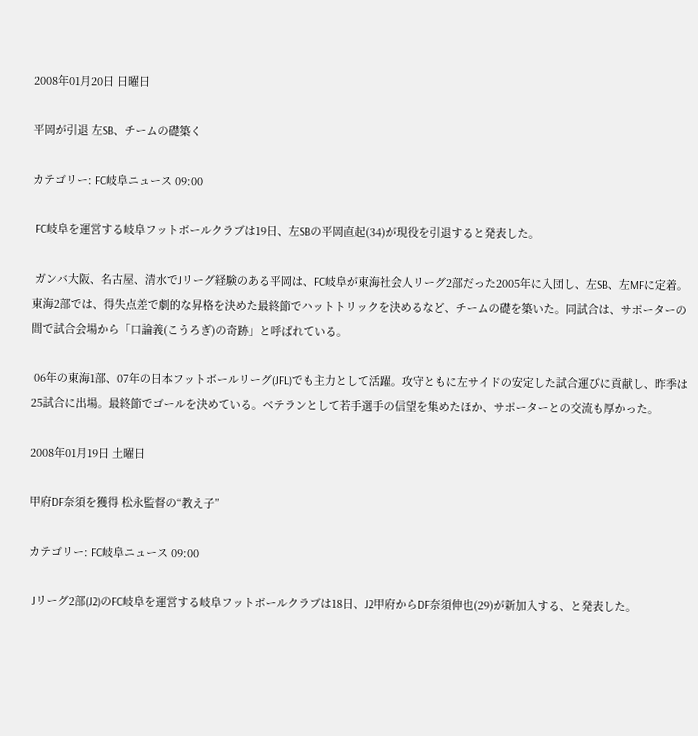2008年01月20日 日曜日

平岡が引退 左SB、チームの礎築く

カテゴリー: FC岐阜ニュース 09:00

 FC岐阜を運営する岐阜フットボールクラブは19日、左SBの平岡直起(34)が現役を引退すると発表した。

 ガンバ大阪、名古屋、清水でJリーグ経験のある平岡は、FC岐阜が東海社会人リーグ2部だった2005年に入団し、左SB、左MFに定着。東海2部では、得失点差で劇的な昇格を決めた最終節でハットトリックを決めるなど、チームの礎を築いた。同試合は、サポーターの間で試合会場から「口論義(こうろぎ)の奇跡」と呼ばれている。

 06年の東海1部、07年の日本フットボールリーグ(JFL)でも主力として活躍。攻守ともに左サイドの安定した試合運びに貢献し、昨季は25試合に出場。最終節でゴールを決めている。ベテランとして若手選手の信望を集めたほか、サポーターとの交流も厚かった。

2008年01月19日 土曜日

甲府DF奈須を獲得 松永監督の“教え子”

カテゴリー: FC岐阜ニュース 09:00

 Jリーグ2部(J2)のFC岐阜を運営する岐阜フットボールクラブは18日、J2甲府からDF奈須伸也(29)が新加入する、と発表した。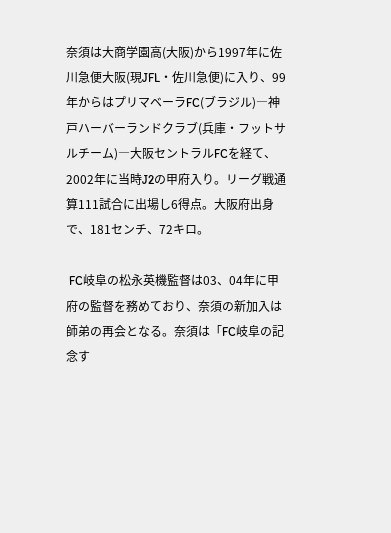奈須は大商学園高(大阪)から1997年に佐川急便大阪(現JFL・佐川急便)に入り、99年からはプリマベーラFC(ブラジル)―神戸ハーバーランドクラブ(兵庫・フットサルチーム)―大阪セントラルFCを経て、2002年に当時J2の甲府入り。リーグ戦通算111試合に出場し6得点。大阪府出身で、181センチ、72キロ。

 FC岐阜の松永英機監督は03、04年に甲府の監督を務めており、奈須の新加入は師弟の再会となる。奈須は「FC岐阜の記念す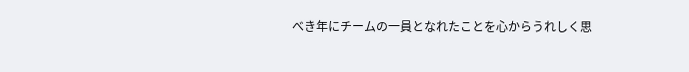べき年にチームの一員となれたことを心からうれしく思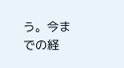う。今までの経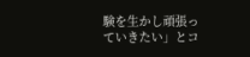験を生かし頑張っていきたい」とコ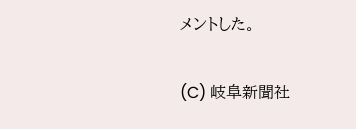メントした。

(C) 岐阜新聞社